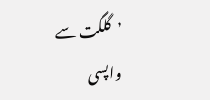’گلگت سے واپسی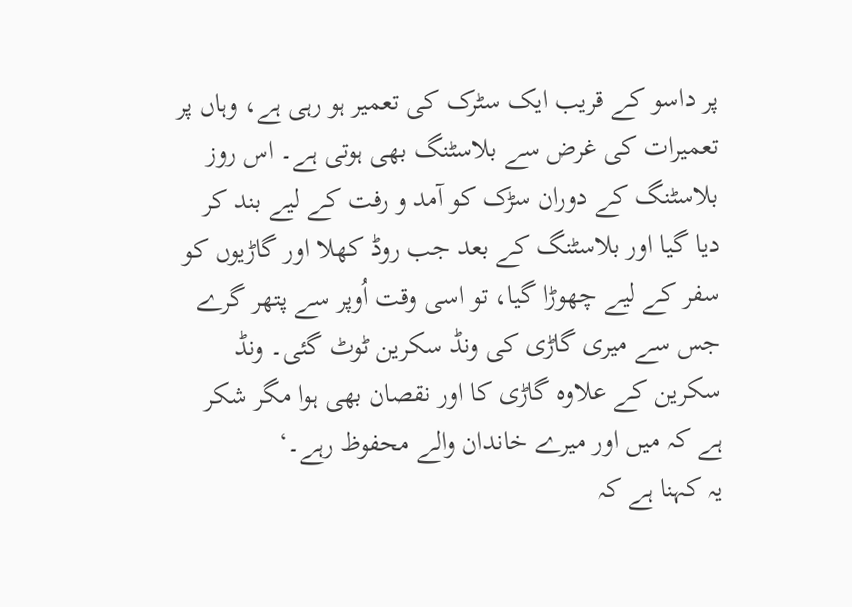پر داسو کے قریب ایک سٹرک کی تعمیر ہو رہی ہے، وہاں پر تعمیرات کی غرض سے بلاسٹنگ بھی ہوتی ہے۔ اس روز بلاسٹنگ کے دوران سڑک کو آمد و رفت کے لیے بند کر دیا گیا اور بلاسٹنگ کے بعد جب روڈ کھلا اور گاڑیوں کو سفر کے لیے چھوڑا گیا، تو اسی وقت اُوپر سے پتھر گرے جس سے میری گاڑی کی ونڈ سکرین ٹوٹ گئی۔ ونڈ سکرین کے علاوہ گاڑی کا اور نقصان بھی ہوا مگر شکر ہے کہ میں اور میرے خاندان والے محفوظ رہے۔‘
یہ کہنا ہے کہ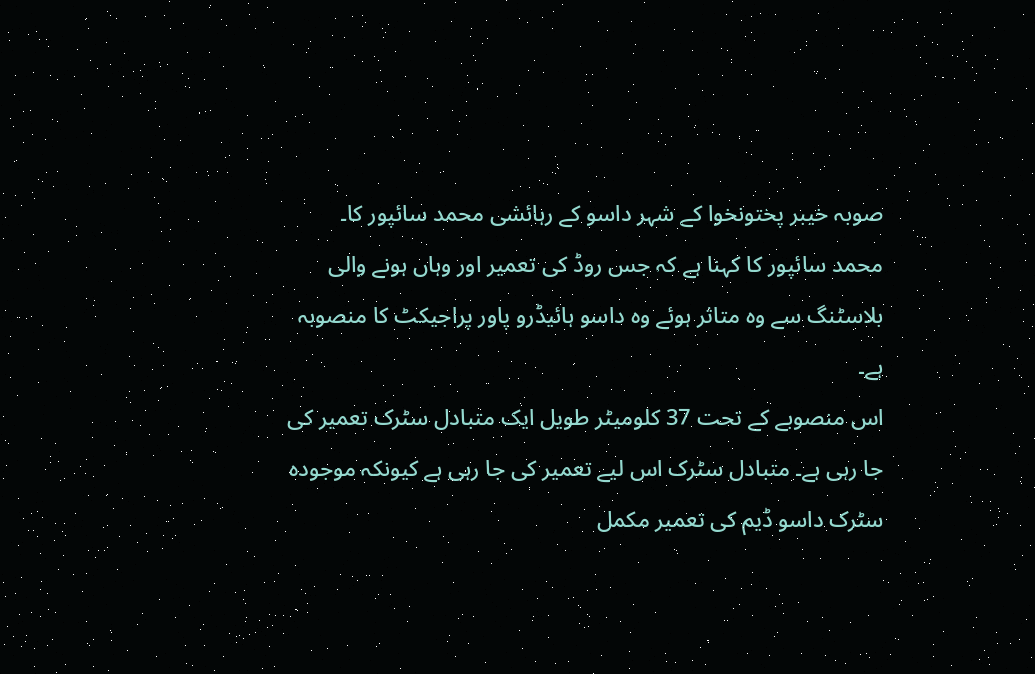صوبہ خیبر پختونخوا کے شہر داسو کے رہائشی محمد سائپور کا۔
محمد سائپور کا کہنا ہے کہ جس روڈ کی تعمیر اور وہاں ہونے والی بلاسٹنگ سے وہ متاثر ہوئے وہ داسو ہائیڈرو پاور پراجیکٹ کا منصوبہ ہے۔
اس منصوبے کے تحت 37 کلومیٹر طویل ایک متبادل سٹرک تعمیر کی جا رہی ہے۔ متبادل سٹرک اس لیے تعمیر کی جا رہی ہے کیونکہ موجودہ سٹرک داسو ڈیم کی تعمیر مکمل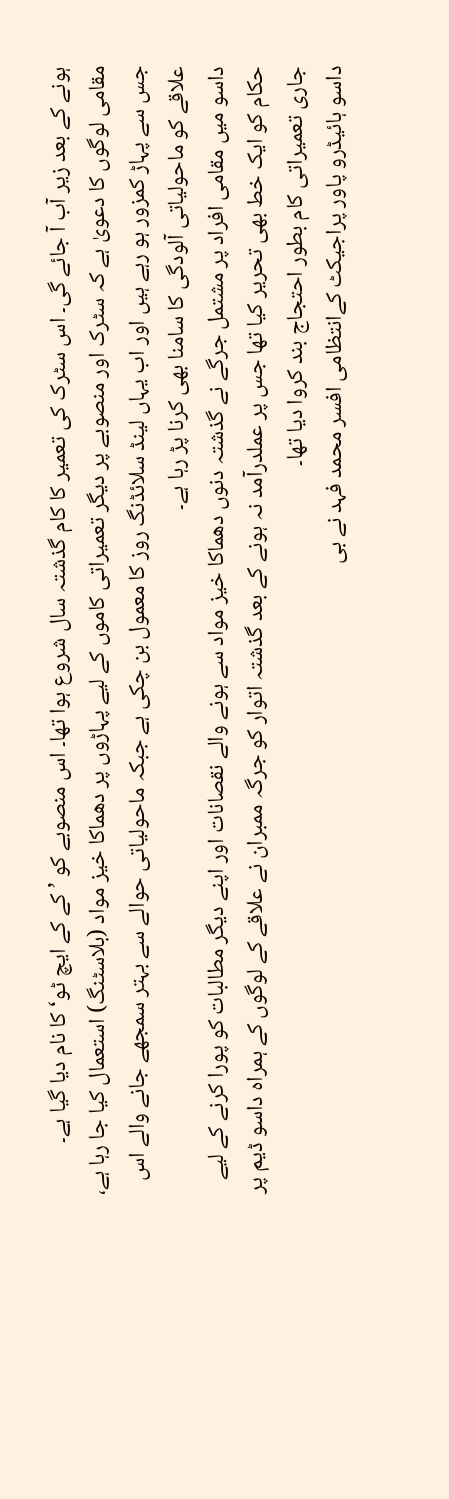ہونے کے بعد زیر آب آ جائے گی۔ اس سٹرک کی تعمیر کا کام گذشتہ سال شروع ہوا تھا۔ اس منصوبے کو ’کے کے ایچ ٹو‘ کا نام دیا گیا ہے۔
مقامی لوگوں کا دعویٰ ہے کہ سٹرک اور منصوبے پر دیگر تعمیراتی کاموں کے لیے پہاڑوں پر دھماکا خیز مواد (بلاسٹنگ) استعمال کیا جا رہا ہے، جس سے پہاڑ کمزور ہو رہے ہیں اور اب یہاں لینڈ سلائڈنگ روز کا معمول بن چکی ہے جبکہ ماحولیاتی حوالے سے بہتر سمجھے جانے والے اس علاقے کو ماحولیاتی آلودگی کا سامنا بھی کرنا پڑ رہا ہے۔
داسو میں مقامی افراد پر مشتمل جرگے نے گذشتہ دنوں دھماکا خیز مواد سے ہونے والے نقصانات اور اپنے دیگر مطالبات کو پورا کرنے کے لیے حکام کو ایک خط بھی تحریر کیا تھا جس پر عملدرآمد نہ ہونے کے بعد گذشتہ اتوار کو جرگہ ممبران نے علاقے کے لوگوں کے ہمراہ داسو ڈیم پر جاری تعمیراتی کام بطور احتجاج بند کروا دیا تھا۔
داسو ہائیڈرو پاور پراجیکٹ کےانتظامی افسر محمد فہد نے بی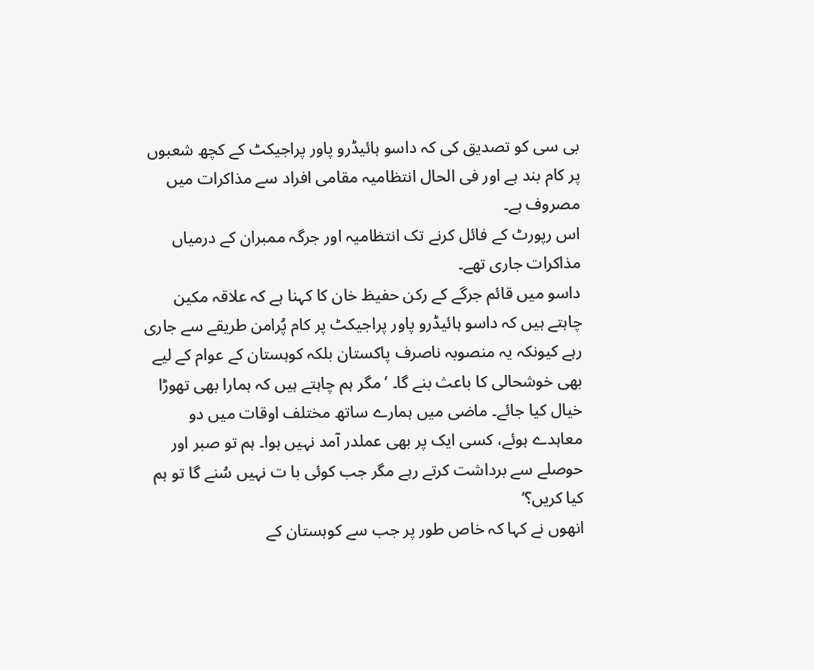بی سی کو تصدیق کی کہ داسو ہائیڈرو پاور پراجیکٹ کے کچھ شعبوں پر کام بند ہے اور فی الحال انتظامیہ مقامی افراد سے مذاکرات میں مصروف ہے۔
اس رپورٹ کے فائل کرنے تک انتظامیہ اور جرگہ ممبران کے درمیاں مذاکرات جاری تھے۔
داسو میں قائم جرگے کے رکن حفیظ خان کا کہنا ہے کہ علاقہ مکین چاہتے ہیں کہ داسو ہائیڈرو پاور پراجیکٹ پر کام پُرامن طریقے سے جاری رہے کیونکہ یہ منصوبہ ناصرف پاکستان بلکہ کوہستان کے عوام کے لیے بھی خوشحالی کا باعث بنے گا۔ ’مگر ہم چاہتے ہیں کہ ہمارا بھی تھوڑا خیال کیا جائے۔ ماضی میں ہمارے ساتھ مختلف اوقات میں دو معاہدے ہوئے، کسی ایک پر بھی عملدر آمد نہیں ہوا۔ ہم تو صبر اور حوصلے سے برداشت کرتے رہے مگر جب کوئی با ت نہیں سُنے گا تو ہم کیا کریں؟‘
انھوں نے کہا کہ خاص طور پر جب سے کوہستان کے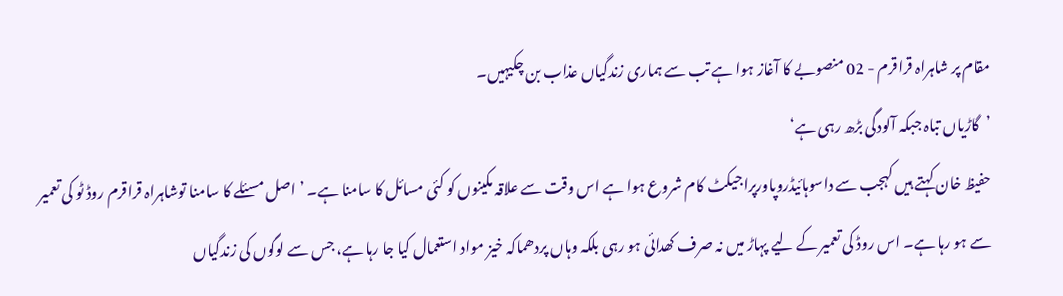مقام پر شاہراہ قراقرم - 02 منصوبے کا آغاز ہوا ہے تب سے ہماری زندگیاں عذاب بن چکیہیں۔
’گاڑیاں تباہ جبکہ آلودگی بڑھ رہی ہے‘
حفیظ خان کہتے ہیں کہجب سے داسوہائیڈروپاورپراجیکٹ کام شروع ہوا ہے اس وقت سے علاقہ مکینوں کو کئی مسائل کا سامنا ہے۔ ’اصل مسئلے کا سامنا توشاہراہ قراقرم روڈ ٹو کی تعمیر سے ہو رہا ہے۔ اس روڈ کی تعمیر کے لیے پہاڑ میں نہ صرف کھدائی ہو رہی بلکہ وہاں پردھماکہ خیز مواد استعمال کیا جا رہا ہے، جس سے لوگوں کی زندگیاں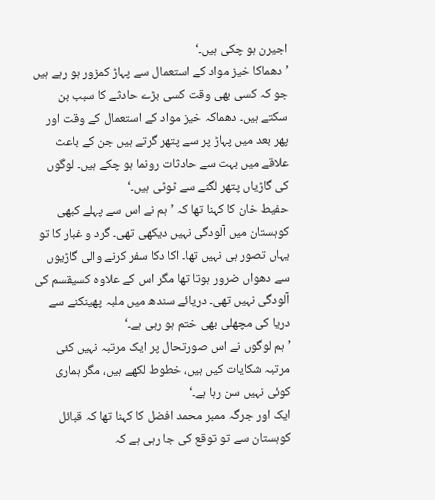اجیرن ہو چکی ہیں۔‘
’دھماکا خیز مواد کے استعمال سے پہاڑ کمزور ہو رہے ہیں جو کہ کسی بھی وقت کسی بڑے حادثے کا سبب بن سکتے ہیں۔ دھماکہ خیز مواد کے استعمال کے وقت اور پھر بعد میں پہاڑ پر سے پتھر گرتے ہیں جن کے باعث علاقے میں بہت سے حادثات رونما ہو چکے ہیں۔ لوگوں کی گاڑیاں پتھر لگنے سے ٹوٹی ہیں۔‘
حفیط خان کا کہنا تھا کہ ’ہم نے اس سے پہلے کبھی کوہستان میں آلودگی نہیں دیکھی تھی۔ گرد و غبار کا تو یہاں تصور ہی نہیں تھا۔ اکا دکا سفر کرنے والی گاڑیوں سے دھواں ضرور ہوتا تھا مگر اس کے علاوہ کسیقسم کی آلودگی نہیں تھی۔ دریائے سندھ میں ملبہ پھینکنے سے دریا کی مچھلی بھی ختم ہو رہی ہے۔‘
’ہم لوگوں نے اس صورتحال پر ایک مرتبہ نہیں کئی مرتبہ شکایات کیں ہیں، خطوط لکھے ہیں، مگر ہماری کوئی نہیں سن رہا ہے۔‘
ایک اور جرگہ ممبر محمد افضل کا کہنا تھا کہ قبائل کوہستان سے تو توقع کی جا رہی ہے کہ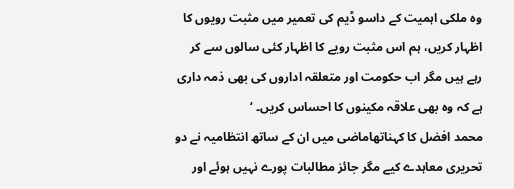وہ ملکی اہمیت کے داسو ڈیم کی تعمیر میں مثبت رویوں کا اظہار کریں، ہم اس مثبت رویے کا اظہار کئی سالوں سے کر رہے ہیں مگر اب حکومت اور متعلقہ اداروں کی بھی ذمہ داری ہے کہ وہ بھی علاقہ مکینوں کا احساس کریں۔ ‘
محمد افضل کا کہناتھاماضی میں ان کے ساتھ انتظامیہ نے دو تحریری معاہدے کیے مگر جائز مطالبات پورے نہیں ہوئے اور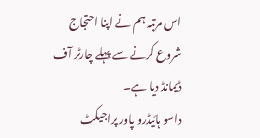اس مرتبہ ہم نے اپنا احتجاج شروع کرنے سے پہلے چارٹر آف ڈیمانڈ دیا ہے۔
داسو ہائیڈرو پاور پراجیکٹ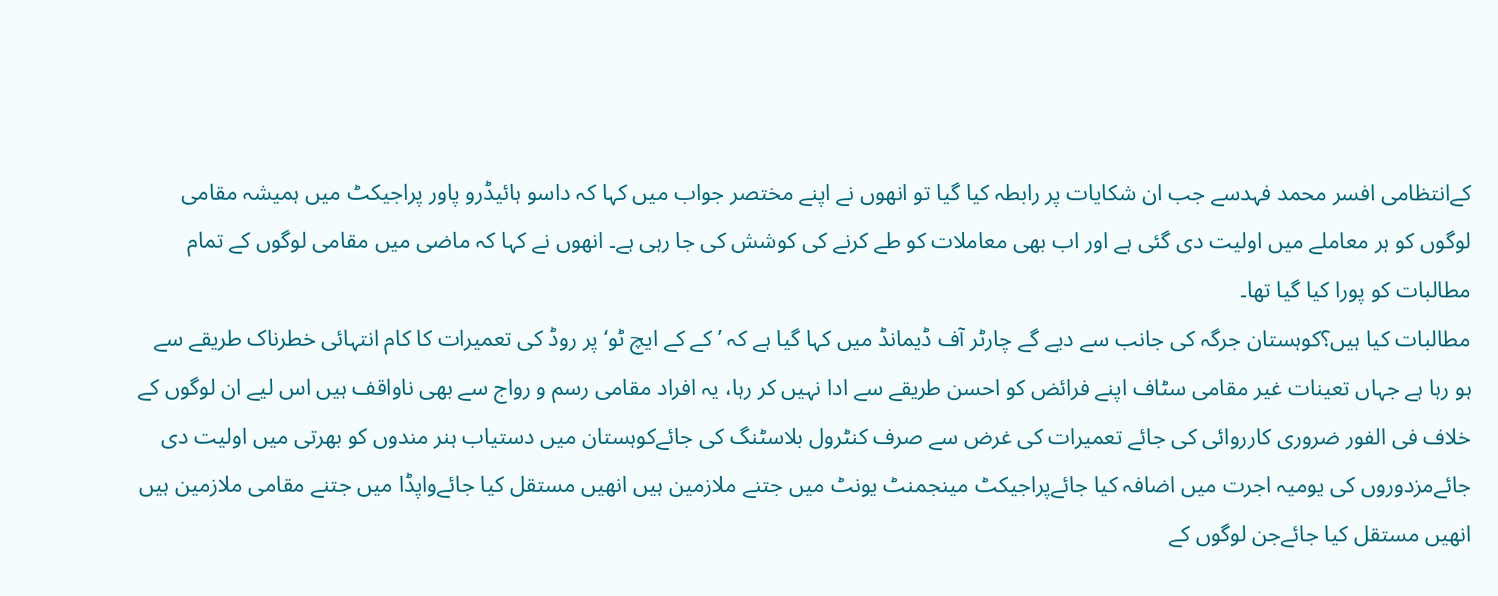کےانتظامی افسر محمد فہدسے جب ان شکایات پر رابطہ کیا گیا تو انھوں نے اپنے مختصر جواب میں کہا کہ داسو ہائیڈرو پاور پراجیکٹ میں ہمیشہ مقامی لوگوں کو ہر معاملے میں اولیت دی گئی ہے اور اب بھی معاملات کو طے کرنے کی کوشش کی جا رہی ہے۔ انھوں نے کہا کہ ماضی میں مقامی لوگوں کے تمام مطالبات کو پورا کیا گیا تھا۔
مطالبات کیا ہیں؟کوہستان جرگہ کی جانب سے دیے گے چارٹر آف ڈیمانڈ میں کہا گیا ہے کہ ’کے کے ایچ ٹو‘ پر روڈ کی تعمیرات کا کام انتہائی خطرناک طریقے سے ہو رہا ہے جہاں تعینات غیر مقامی سٹاف اپنے فرائض کو احسن طریقے سے ادا نہیں کر رہا، یہ افراد مقامی رسم و رواج سے بھی ناواقف ہیں اس لیے ان لوگوں کے خلاف فی الفور ضروری کارروائی کی جائے تعمیرات کی غرض سے صرف کنٹرول بلاسٹنگ کی جائےکوہستان میں دستیاب ہنر مندوں کو بھرتی میں اولیت دی جائےمزدوروں کی یومیہ اجرت میں اضافہ کیا جائےپراجیکٹ مینجمنٹ یونٹ میں جتنے ملازمین ہیں انھیں مستقل کیا جائےواپڈا میں جتنے مقامی ملازمین ہیں انھیں مستقل کیا جائےجن لوگوں کے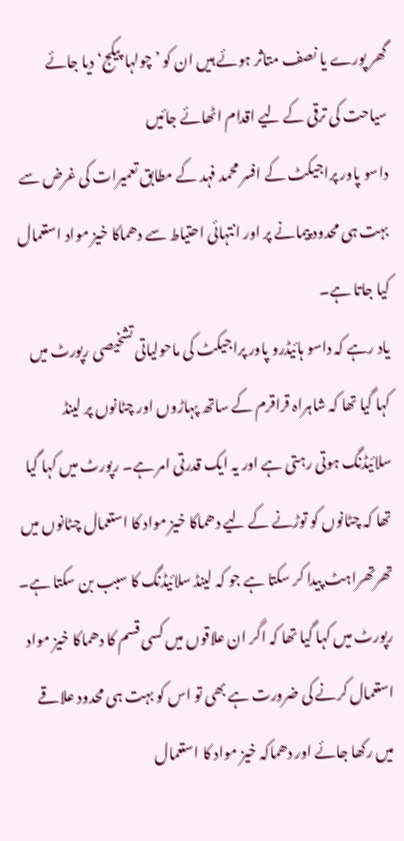گھر پورے یا نصف متاثر ہوئے ہیں ان کو ’چولہا پیکج‘ دیا جائے سیاحت کی ترقی کے لیے اقدام اٹھائے جائیں
داسو پاور پراجیکٹ کے افسر محمد فہد کے مطابق تعمیرات کی غرض سے بہت ہی محدود پیمانے پر اور انتہائی احتیاط سے دھماکا خیز مواد استعمال کیا جاتا ہے۔
یاد رہے کہ داسو ہائیڈرو پاور پراجیکٹ کی ماحولیاتی تشخیصی رپورٹ میں کہا گیا تھا کہ شاہراہ قراقرم کے ساتھ پہاڑوں اور چٹانوں پر لینڈ سلائیڈنگ ہوتی رہتی ہے اور یہ ایک قدرتی امر ہے۔ رپورٹ میں کہا گیا تھا کہ چٹانوں کو توڑنے کے لیے دھماکا خیز مواد کا استعمال چٹانوں میں تھرتھراہٹ پیدا کر سکتا ہے جو کہ لینڈ سلائیڈنگ کا سبب بن سکتا ہے۔
رپورٹ میں کہا گیا تھا کہ اگر ان علاقوں میں کسی قسم کا دھماکا خیز مواد استعمال کرنے کی ضرورت ہے بھی تو اس کو بہت ہی محدود علاقے میں رکھا جائے اور دھماکہ خیز مواد کا استعمال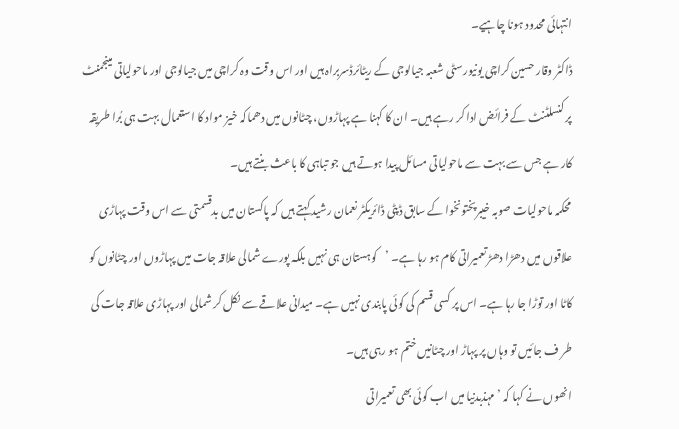انتہائی محدود ہونا چاہیے۔
ڈاکٹر وقار حسین کراچی یونیورسٹی شعبہ جیالوجی کے ریٹائرڈسربراہ ہیں اور اس وقت وہ کراچی میں جیالوجی اور ماحولیاتی مینجمنٹ پر کنسلٹنٹ کے فرائض ادا کر رہے ہیں۔ ان کا کہنا ہے پہاڑوں، چٹانوں میں دھماکہ خیز مواد کا استعمال بہت ہی بُرا طریقہ کار ہے جس سے بہت سے ماحولیاتی مسائل پیدا ہوتے ہیں جو تباہی کا باعث بنتے ہیں۔
محکمہ ماحولیات صوبہ خیبرپختونخوا کے سابق ڈپٹی ڈائریکٹر نعمان رشید کہتے ہیں کہ پاکستان میں بدقسمتی سے اس وقت پہاڑی علاقوں میں دھڑا دھڑ تعمیراتی کام ہو رہا ہے۔ ’کوہستان ہی نہیں بلکہ پورے شمالی علاقہ جات میں پہاڑوں اور چٹانوں کو کاٹا اور توڑا جا رہا ہے۔ اس پر کسی قسم کی کوئی پابندی نہیں ہے۔ میدانی علاقے سے نکل کر شمالی اور پہاڑی علاقہ جات کی طر ف جائیں تو وہاں پر پہاڑ اور چٹانیں ختم ہو رہی ہیں۔
انھوں نے کہا کہ ’مہذبدنیا میں اب کوئی بھی تعمیراتی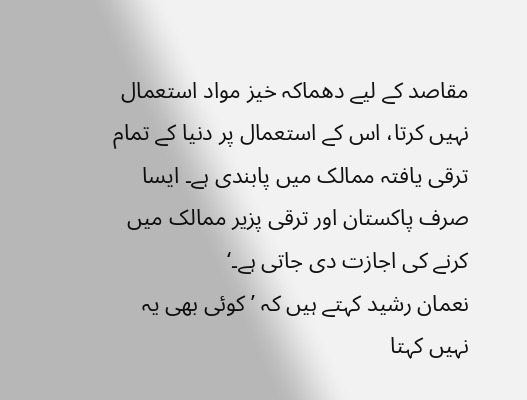مقاصد کے لیے دھماکہ خیز مواد استعمال نہیں کرتا، اس کے استعمال پر دنیا کے تمام ترقی یافتہ ممالک میں پابندی ہے۔ ایسا صرف پاکستان اور ترقی پزیر ممالک میں کرنے کی اجازت دی جاتی ہے۔‘
نعمان رشید کہتے ہیں کہ ’کوئی بھی یہ نہیں کہتا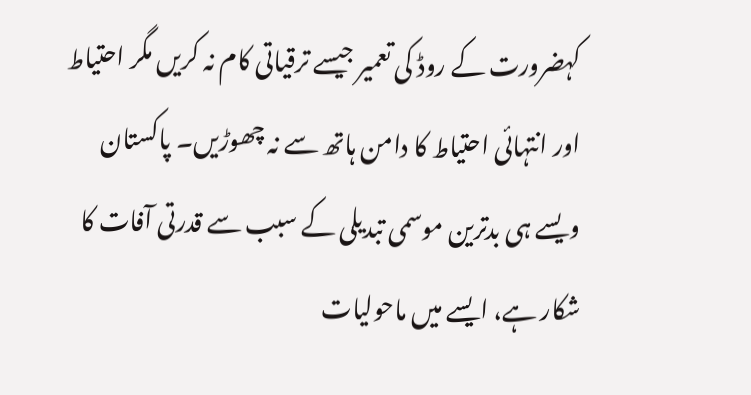کہضرورت کے روڈ کی تعمیر جیسے ترقیاتی کام نہ کریں مگر احتیاط اور انتہائی احتیاط کا دامن ہاتھ سے نہ چھوڑیں۔ پاکستان ویسے ہی بدترین موسمی تبدیلی کے سبب سے قدرتی آفات کا شکار ہے، ایسے میں ماحولیات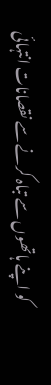کو اپنے ہاتھوں سے تباہ کرنے سے نقصانات انتہائی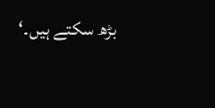بڑھ سکتے ہیں۔‘